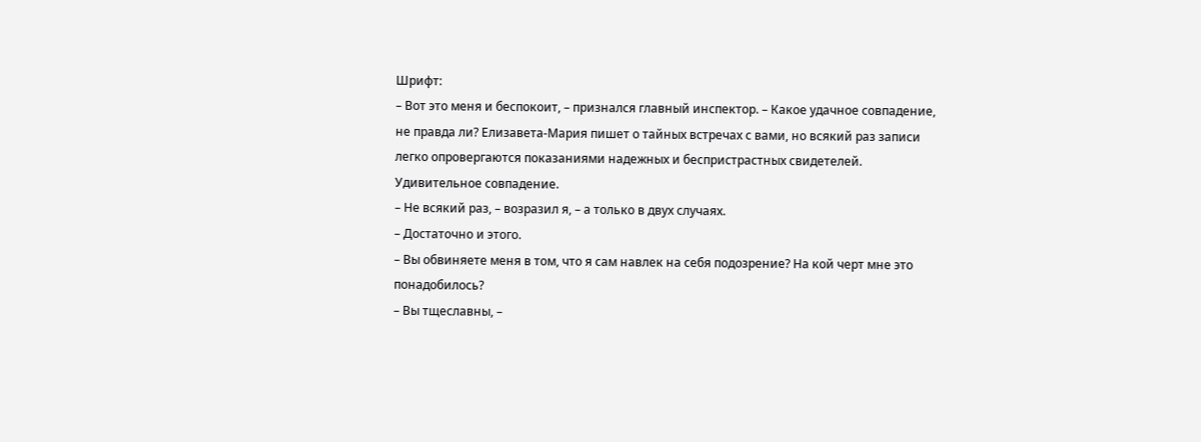Шрифт:
– Вот это меня и беспокоит, – признался главный инспектор. – Какое удачное совпадение, не правда ли? Елизавета-Мария пишет о тайных встречах с вами, но всякий раз записи легко опровергаются показаниями надежных и беспристрастных свидетелей. Удивительное совпадение.
– Не всякий раз, – возразил я, – а только в двух случаях.
– Достаточно и этого.
– Вы обвиняете меня в том, что я сам навлек на себя подозрение? На кой черт мне это понадобилось?
– Вы тщеславны, –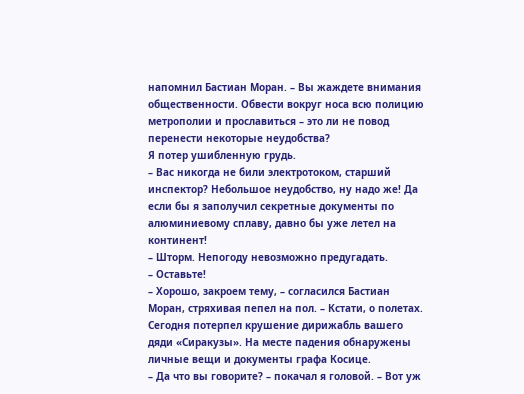напомнил Бастиан Моран. – Вы жаждете внимания общественности. Обвести вокруг носа всю полицию метрополии и прославиться – это ли не повод перенести некоторые неудобства?
Я потер ушибленную грудь.
– Вас никогда не били электротоком, старший инспектор? Небольшое неудобство, ну надо же! Да если бы я заполучил секретные документы по алюминиевому сплаву, давно бы уже летел на континент!
– Шторм. Непогоду невозможно предугадать.
– Оставьте!
– Хорошо, закроем тему, – согласился Бастиан Моран, стряхивая пепел на пол. – Кстати, о полетах. Сегодня потерпел крушение дирижабль вашего дяди «Сиракузы». На месте падения обнаружены личные вещи и документы графа Косице.
– Да что вы говорите? – покачал я головой. – Вот уж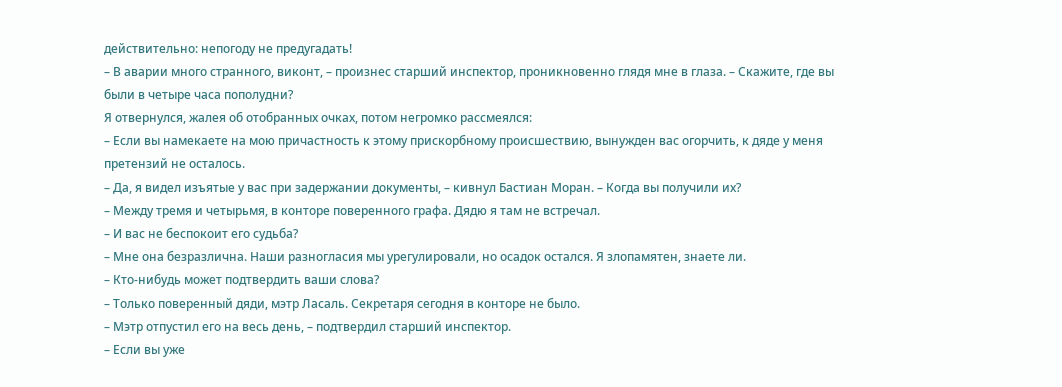действительно: непогоду не предугадать!
– В аварии много странного, виконт, – произнес старший инспектор, проникновенно глядя мне в глаза. – Скажите, где вы были в четыре часа пополудни?
Я отвернулся, жалея об отобранных очках, потом негромко рассмеялся:
– Если вы намекаете на мою причастность к этому прискорбному происшествию, вынужден вас огорчить, к дяде у меня претензий не осталось.
– Да, я видел изъятые у вас при задержании документы, – кивнул Бастиан Моран. – Когда вы получили их?
– Между тремя и четырьмя, в конторе поверенного графа. Дядю я там не встречал.
– И вас не беспокоит его судьба?
– Мне она безразлична. Наши разногласия мы урегулировали, но осадок остался. Я злопамятен, знаете ли.
– Кто-нибудь может подтвердить ваши слова?
– Только поверенный дяди, мэтр Ласаль. Секретаря сегодня в конторе не было.
– Мэтр отпустил его на весь день, – подтвердил старший инспектор.
– Если вы уже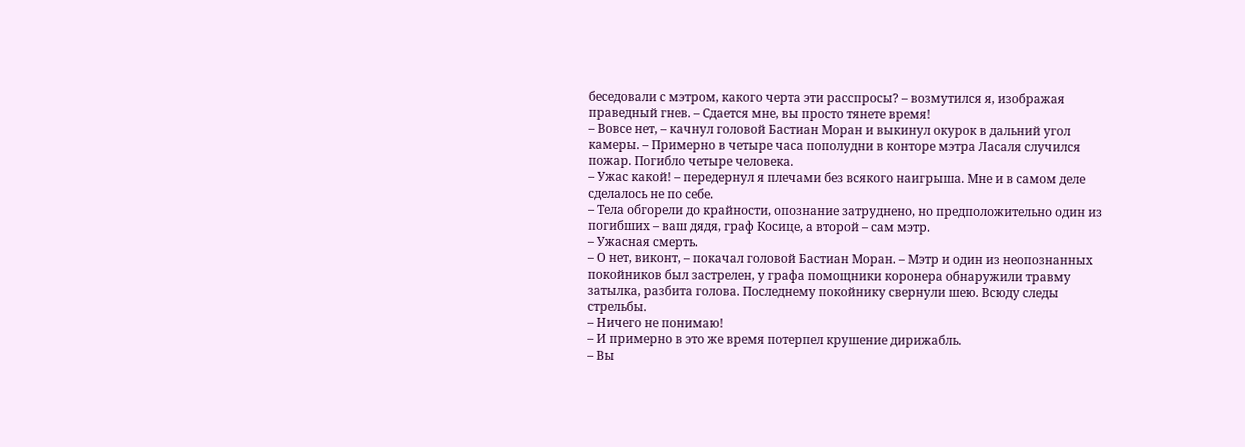беседовали с мэтром, какого черта эти расспросы? – возмутился я, изображая праведный гнев. – Сдается мне, вы просто тянете время!
– Вовсе нет, – качнул головой Бастиан Моран и выкинул окурок в дальний угол камеры. – Примерно в четыре часа пополудни в конторе мэтра Ласаля случился пожар. Погибло четыре человека.
– Ужас какой! – передернул я плечами без всякого наигрыша. Мне и в самом деле сделалось не по себе.
– Тела обгорели до крайности, опознание затруднено, но предположительно один из погибших – ваш дядя, граф Косице, а второй – сам мэтр.
– Ужасная смерть.
– О нет, виконт, – покачал головой Бастиан Моран. – Мэтр и один из неопознанных покойников был застрелен, у графа помощники коронера обнаружили травму затылка, разбита голова. Последнему покойнику свернули шею. Всюду следы стрельбы.
– Ничего не понимаю!
– И примерно в это же время потерпел крушение дирижабль.
– Вы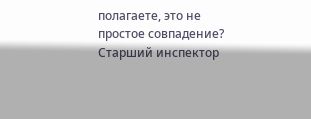полагаете, это не простое совпадение?
Старший инспектор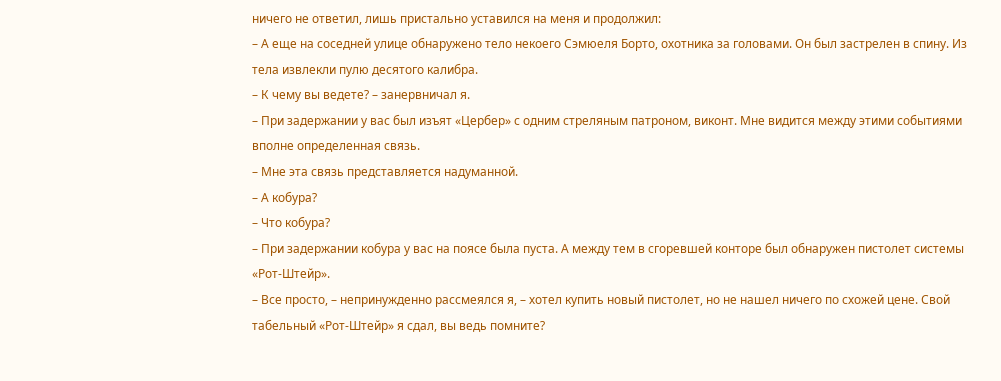ничего не ответил, лишь пристально уставился на меня и продолжил:
– А еще на соседней улице обнаружено тело некоего Сэмюеля Борто, охотника за головами. Он был застрелен в спину. Из тела извлекли пулю десятого калибра.
– К чему вы ведете? – занервничал я.
– При задержании у вас был изъят «Цербер» с одним стреляным патроном, виконт. Мне видится между этими событиями вполне определенная связь.
– Мне эта связь представляется надуманной.
– А кобура?
– Что кобура?
– При задержании кобура у вас на поясе была пуста. А между тем в сгоревшей конторе был обнаружен пистолет системы «Рот-Штейр».
– Все просто, – непринужденно рассмеялся я, – хотел купить новый пистолет, но не нашел ничего по схожей цене. Свой табельный «Рот-Штейр» я сдал, вы ведь помните?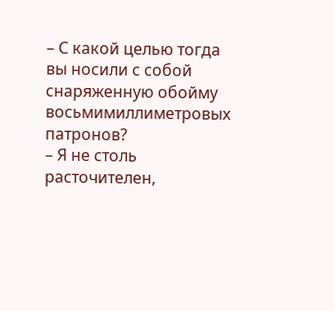– С какой целью тогда вы носили с собой снаряженную обойму восьмимиллиметровых патронов?
– Я не столь расточителен,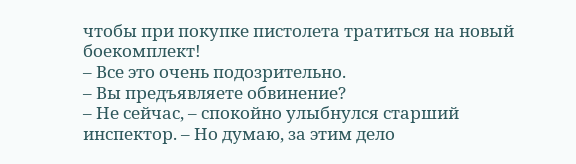чтобы при покупке пистолета тратиться на новый боекомплект!
– Все это очень подозрительно.
– Вы предъявляете обвинение?
– Не сейчас, – спокойно улыбнулся старший инспектор. – Но думаю, за этим дело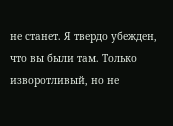не станет. Я твердо убежден, что вы были там. Только изворотливый, но не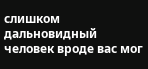слишком дальновидный человек вроде вас мог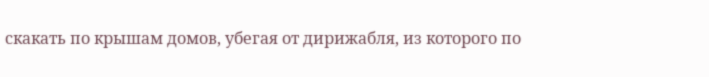скакать по крышам домов, убегая от дирижабля, из которого по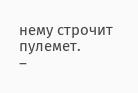нему строчит пулемет.
–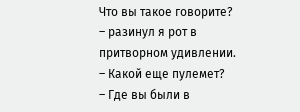Что вы такое говорите? – разинул я рот в притворном удивлении. – Какой еще пулемет?
– Где вы были в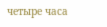четыре часа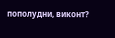пополудни, виконт?